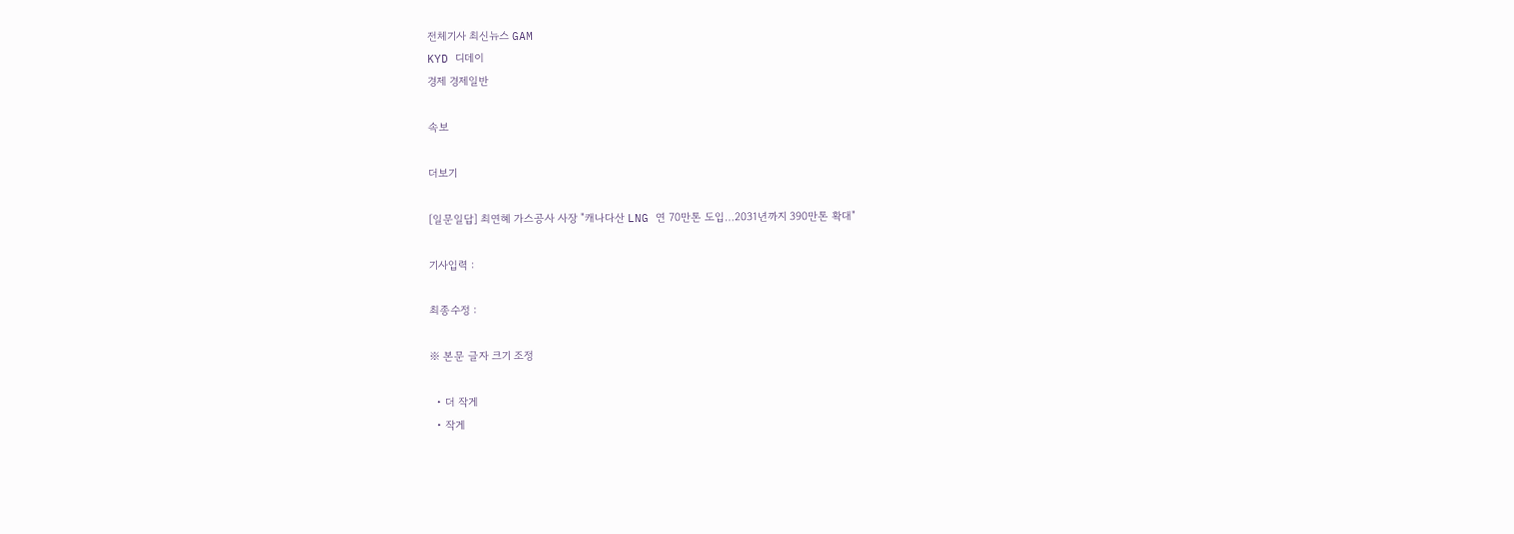전체기사 최신뉴스 GAM
KYD 디데이
경제 경제일반

속보

더보기

[일문일답] 최연혜 가스공사 사장 "캐나다산 LNG 연 70만톤 도입…2031년까지 390만톤 확대"

기사입력 :

최종수정 :

※ 본문 글자 크기 조정

  • 더 작게
  • 작게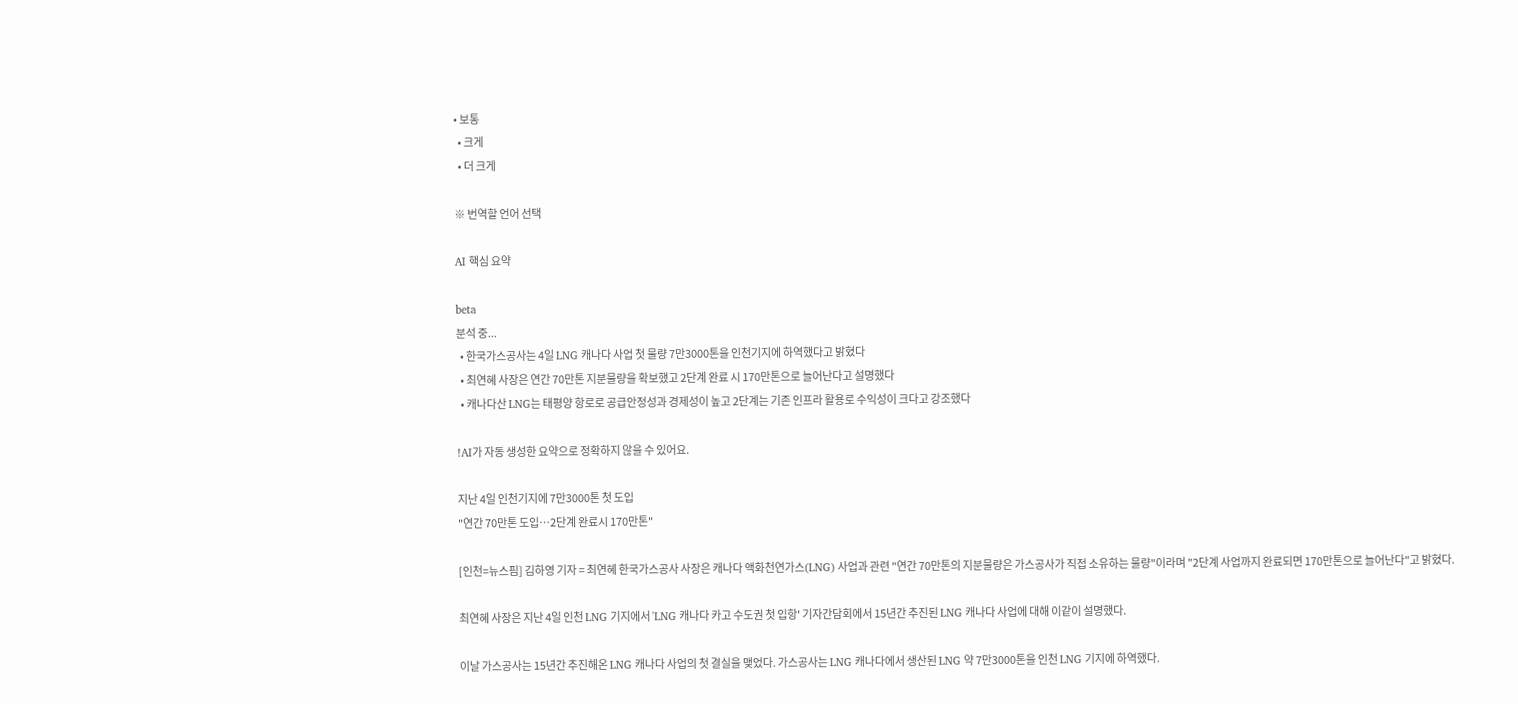• 보통
  • 크게
  • 더 크게

※ 번역할 언어 선택

AI 핵심 요약

beta
분석 중...
  • 한국가스공사는 4일 LNG 캐나다 사업 첫 물량 7만3000톤을 인천기지에 하역했다고 밝혔다
  • 최연혜 사장은 연간 70만톤 지분물량을 확보했고 2단계 완료 시 170만톤으로 늘어난다고 설명했다
  • 캐나다산 LNG는 태평양 항로로 공급안정성과 경제성이 높고 2단계는 기존 인프라 활용로 수익성이 크다고 강조했다

!AI가 자동 생성한 요약으로 정확하지 않을 수 있어요.

지난 4일 인천기지에 7만3000톤 첫 도입
"연간 70만톤 도입…2단계 완료시 170만톤"

[인천=뉴스핌] 김하영 기자 = 최연혜 한국가스공사 사장은 캐나다 액화천연가스(LNG) 사업과 관련 "연간 70만톤의 지분물량은 가스공사가 직접 소유하는 물량"이라며 "2단계 사업까지 완료되면 170만톤으로 늘어난다"고 밝혔다.

최연혜 사장은 지난 4일 인천 LNG 기지에서 'LNG 캐나다 카고 수도권 첫 입항' 기자간담회에서 15년간 추진된 LNG 캐나다 사업에 대해 이같이 설명했다.

이날 가스공사는 15년간 추진해온 LNG 캐나다 사업의 첫 결실을 맺었다. 가스공사는 LNG 캐나다에서 생산된 LNG 약 7만3000톤을 인천 LNG 기지에 하역했다.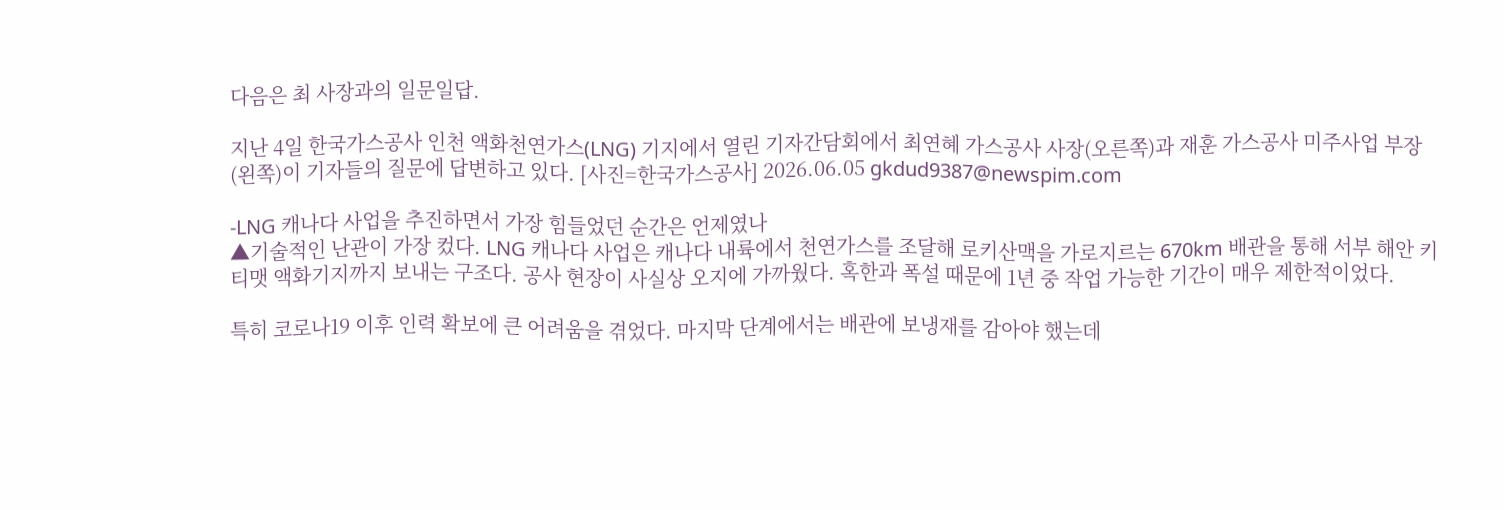다음은 최 사장과의 일문일답.

지난 4일 한국가스공사 인천 액화천연가스(LNG) 기지에서 열린 기자간담회에서 최연혜 가스공사 사장(오른쪽)과 재훈 가스공사 미주사업 부장(왼쪽)이 기자들의 질문에 답변하고 있다. [사진=한국가스공사] 2026.06.05 gkdud9387@newspim.com

-LNG 캐나다 사업을 추진하면서 가장 힘들었던 순간은 언제였나
▲기술적인 난관이 가장 컸다. LNG 캐나다 사업은 캐나다 내륙에서 천연가스를 조달해 로키산맥을 가로지르는 670km 배관을 통해 서부 해안 키티맷 액화기지까지 보내는 구조다. 공사 현장이 사실상 오지에 가까웠다. 혹한과 폭설 때문에 1년 중 작업 가능한 기간이 매우 제한적이었다.

특히 코로나19 이후 인력 확보에 큰 어려움을 겪었다. 마지막 단계에서는 배관에 보냉재를 감아야 했는데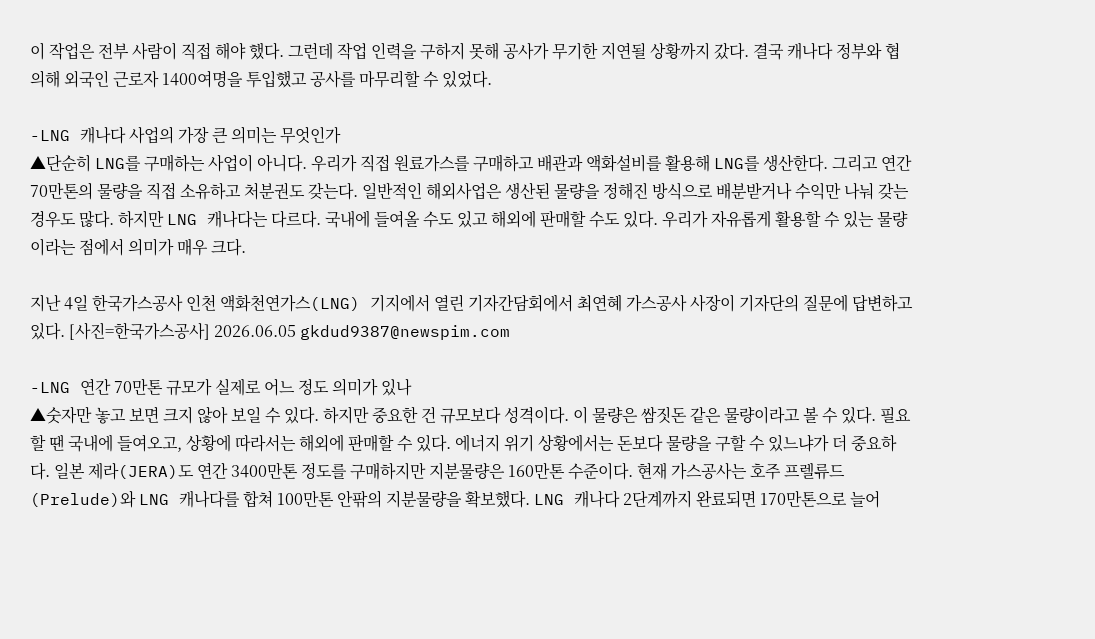이 작업은 전부 사람이 직접 해야 했다. 그런데 작업 인력을 구하지 못해 공사가 무기한 지연될 상황까지 갔다. 결국 캐나다 정부와 협의해 외국인 근로자 1400여명을 투입했고 공사를 마무리할 수 있었다.

-LNG 캐나다 사업의 가장 큰 의미는 무엇인가
▲단순히 LNG를 구매하는 사업이 아니다. 우리가 직접 원료가스를 구매하고 배관과 액화설비를 활용해 LNG를 생산한다. 그리고 연간 70만톤의 물량을 직접 소유하고 처분권도 갖는다. 일반적인 해외사업은 생산된 물량을 정해진 방식으로 배분받거나 수익만 나눠 갖는 경우도 많다. 하지만 LNG 캐나다는 다르다. 국내에 들여올 수도 있고 해외에 판매할 수도 있다. 우리가 자유롭게 활용할 수 있는 물량이라는 점에서 의미가 매우 크다.

지난 4일 한국가스공사 인천 액화천연가스(LNG) 기지에서 열린 기자간담회에서 최연혜 가스공사 사장이 기자단의 질문에 답변하고 있다. [사진=한국가스공사] 2026.06.05 gkdud9387@newspim.com

-LNG 연간 70만톤 규모가 실제로 어느 정도 의미가 있나
▲숫자만 놓고 보면 크지 않아 보일 수 있다. 하지만 중요한 건 규모보다 성격이다. 이 물량은 쌈짓돈 같은 물량이라고 볼 수 있다. 필요할 땐 국내에 들여오고, 상황에 따라서는 해외에 판매할 수 있다. 에너지 위기 상황에서는 돈보다 물량을 구할 수 있느냐가 더 중요하다. 일본 제라(JERA)도 연간 3400만톤 정도를 구매하지만 지분물량은 160만톤 수준이다. 현재 가스공사는 호주 프렐류드(Prelude)와 LNG 캐나다를 합쳐 100만톤 안팎의 지분물량을 확보했다. LNG 캐나다 2단계까지 완료되면 170만톤으로 늘어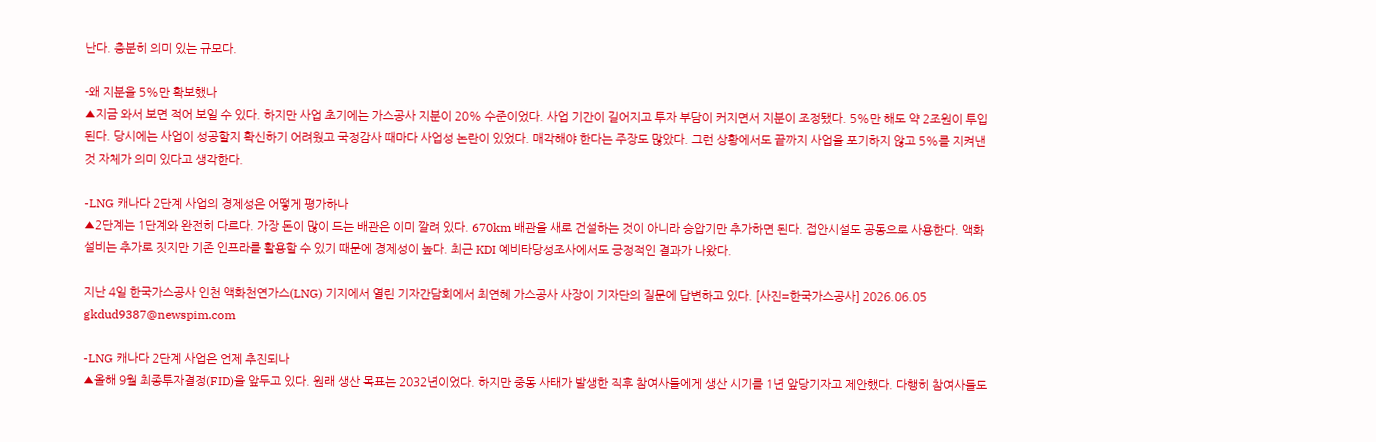난다. 충분히 의미 있는 규모다.

-왜 지분을 5%만 확보했나
▲지금 와서 보면 적어 보일 수 있다. 하지만 사업 초기에는 가스공사 지분이 20% 수준이었다. 사업 기간이 길어지고 투자 부담이 커지면서 지분이 조정됐다. 5%만 해도 약 2조원이 투입된다. 당시에는 사업이 성공할지 확신하기 어려웠고 국정감사 때마다 사업성 논란이 있었다. 매각해야 한다는 주장도 많았다. 그런 상황에서도 끝까지 사업을 포기하지 않고 5%를 지켜낸 것 자체가 의미 있다고 생각한다.

-LNG 캐나다 2단계 사업의 경제성은 어떻게 평가하나
▲2단계는 1단계와 완전히 다르다. 가장 돈이 많이 드는 배관은 이미 깔려 있다. 670km 배관을 새로 건설하는 것이 아니라 승압기만 추가하면 된다. 접안시설도 공동으로 사용한다. 액화설비는 추가로 짓지만 기존 인프라를 활용할 수 있기 때문에 경제성이 높다. 최근 KDI 예비타당성조사에서도 긍정적인 결과가 나왔다.

지난 4일 한국가스공사 인천 액화천연가스(LNG) 기지에서 열린 기자간담회에서 최연혜 가스공사 사장이 기자단의 질문에 답변하고 있다. [사진=한국가스공사] 2026.06.05 gkdud9387@newspim.com

-LNG 캐나다 2단계 사업은 언제 추진되나
▲올해 9월 최종투자결정(FID)을 앞두고 있다. 원래 생산 목표는 2032년이었다. 하지만 중동 사태가 발생한 직후 참여사들에게 생산 시기를 1년 앞당기자고 제안했다. 다행히 참여사들도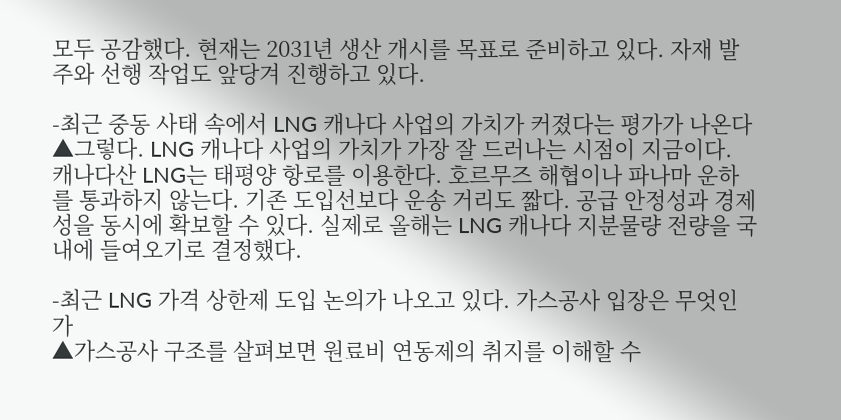모두 공감했다. 현재는 2031년 생산 개시를 목표로 준비하고 있다. 자재 발주와 선행 작업도 앞당겨 진행하고 있다.

-최근 중동 사태 속에서 LNG 캐나다 사업의 가치가 커졌다는 평가가 나온다
▲그렇다. LNG 캐나다 사업의 가치가 가장 잘 드러나는 시점이 지금이다. 캐나다산 LNG는 태평양 항로를 이용한다. 호르무즈 해협이나 파나마 운하를 통과하지 않는다. 기존 도입선보다 운송 거리도 짧다. 공급 안정성과 경제성을 동시에 확보할 수 있다. 실제로 올해는 LNG 캐나다 지분물량 전량을 국내에 들여오기로 결정했다.

-최근 LNG 가격 상한제 도입 논의가 나오고 있다. 가스공사 입장은 무엇인가
▲가스공사 구조를 살펴보면 원료비 연동제의 취지를 이해할 수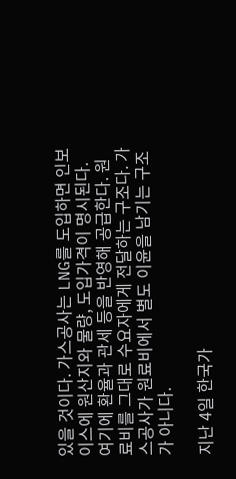있을 것이다. 가스공사는 LNG를 도입하면 인보이스에 원산지와 물량, 도입가격이 명시된다. 여기에 환율과 관세 등을 반영해 공급한다. 원료비를 그대로 수요자에게 전달하는 구조다. 가스공사가 원료비에서 별도 이윤을 남기는 구조가 아니다.

지난 4일 한국가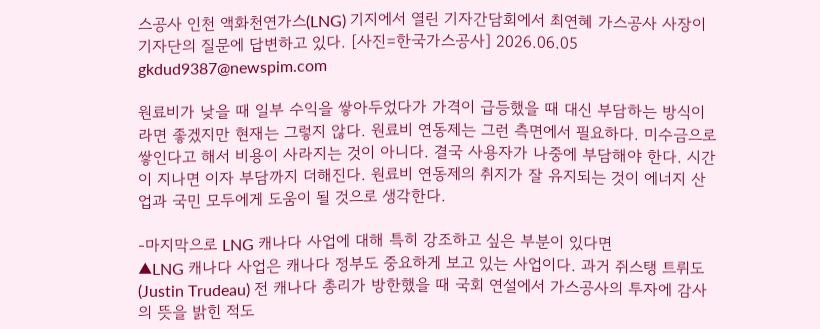스공사 인천 액화천연가스(LNG) 기지에서 열린 기자간담회에서 최연혜 가스공사 사장이 기자단의 질문에 답변하고 있다. [사진=한국가스공사] 2026.06.05 gkdud9387@newspim.com

원료비가 낮을 때 일부 수익을 쌓아두었다가 가격이 급등했을 때 대신 부담하는 방식이라면 좋겠지만 현재는 그렇지 않다. 원료비 연동제는 그런 측면에서 필요하다. 미수금으로 쌓인다고 해서 비용이 사라지는 것이 아니다. 결국 사용자가 나중에 부담해야 한다. 시간이 지나면 이자 부담까지 더해진다. 원료비 연동제의 취지가 잘 유지되는 것이 에너지 산업과 국민 모두에게 도움이 될 것으로 생각한다.

-마지막으로 LNG 캐나다 사업에 대해 특히 강조하고 싶은 부분이 있다면
▲LNG 캐나다 사업은 캐나다 정부도 중요하게 보고 있는 사업이다. 과거 쥐스탱 트뤼도(Justin Trudeau) 전 캐나다 총리가 방한했을 때 국회 연설에서 가스공사의 투자에 감사의 뜻을 밝힌 적도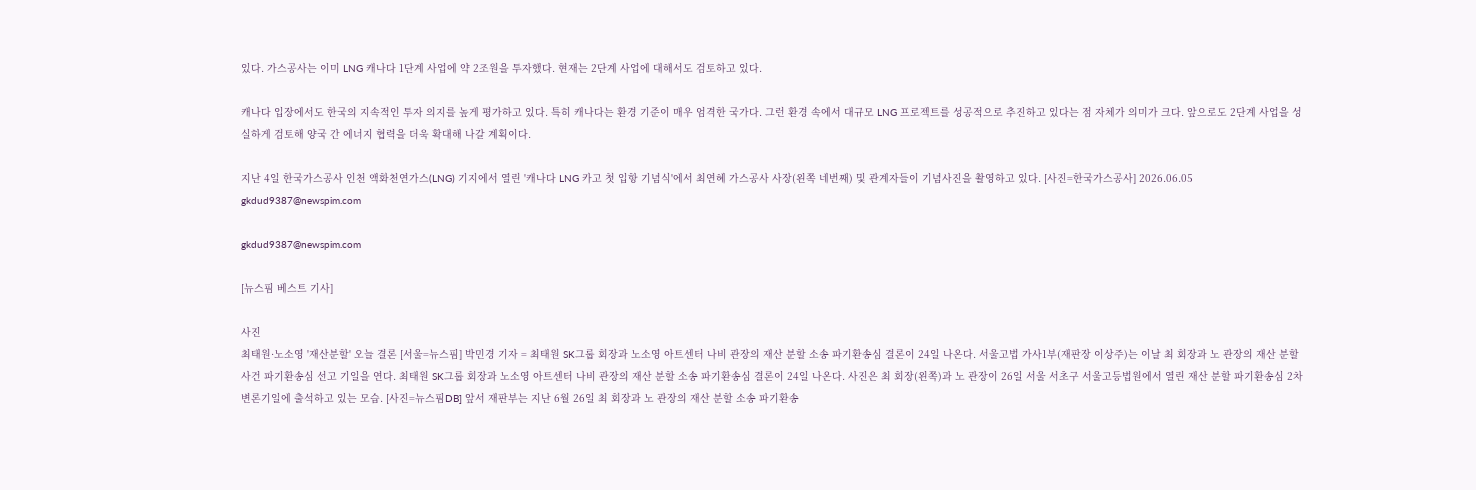있다. 가스공사는 이미 LNG 캐나다 1단계 사업에 약 2조원을 투자했다. 현재는 2단계 사업에 대해서도 검토하고 있다.

캐나다 입장에서도 한국의 지속적인 투자 의지를 높게 평가하고 있다. 특히 캐나다는 환경 기준이 매우 엄격한 국가다. 그런 환경 속에서 대규모 LNG 프로젝트를 성공적으로 추진하고 있다는 점 자체가 의미가 크다. 앞으로도 2단계 사업을 성실하게 검토해 양국 간 에너지 협력을 더욱 확대해 나갈 계획이다.

지난 4일 한국가스공사 인천 액화천연가스(LNG) 기지에서 열린 '캐나다 LNG 카고 첫 입항 기념식'에서 최연혜 가스공사 사장(왼쪽 네번째) 및 관계자들이 기념사진을 촬영하고 있다. [사진=한국가스공사] 2026.06.05 gkdud9387@newspim.com

gkdud9387@newspim.com

[뉴스핌 베스트 기사]

사진
최태원·노소영 '재산분할' 오늘 결론 [서울=뉴스핌] 박민경 기자 = 최태원 SK그룹 회장과 노소영 아트센터 나비 관장의 재산 분할 소송 파기환송심 결론이 24일 나온다. 서울고법 가사1부(재판장 이상주)는 이날 최 회장과 노 관장의 재산 분할 사건 파기환송심 선고 기일을 연다. 최태원 SK그룹 회장과 노소영 아트센터 나비 관장의 재산 분할 소송 파기환송심 결론이 24일 나온다. 사진은 최 회장(왼쪽)과 노 관장이 26일 서울 서초구 서울고등법원에서 열린 재산 분할 파기환송심 2차 변론기일에 출석하고 있는 모습. [사진=뉴스핌DB] 앞서 재판부는 지난 6월 26일 최 회장과 노 관장의 재산 분할 소송 파기환송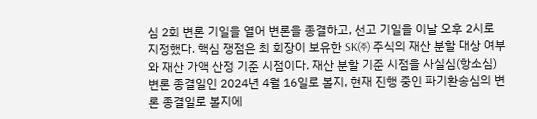심 2회 변론 기일을 열어 변론을 종결하고, 선고 기일을 이날 오후 2시로 지정했다. 핵심 쟁점은 최 회장이 보유한 SK㈜ 주식의 재산 분할 대상 여부와 재산 가액 산정 기준 시점이다. 재산 분할 기준 시점을 사실심(항소심) 변론 종결일인 2024년 4월 16일로 볼지, 현재 진행 중인 파기환송심의 변론 종결일로 볼지에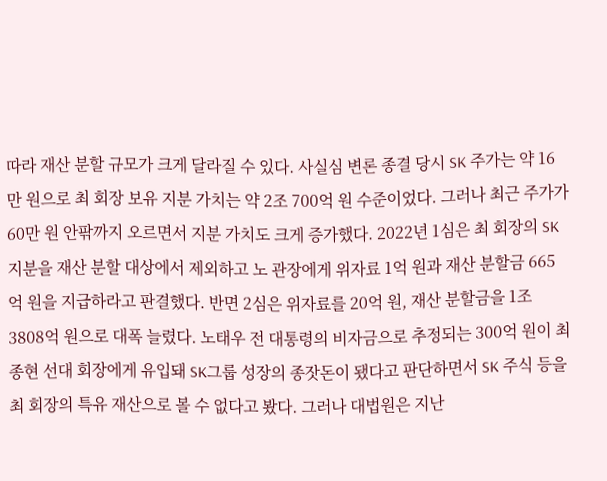따라 재산 분할 규모가 크게 달라질 수 있다. 사실심 변론 종결 당시 SK 주가는 약 16만 원으로 최 회장 보유 지분 가치는 약 2조 700억 원 수준이었다. 그러나 최근 주가가 60만 원 안팎까지 오르면서 지분 가치도 크게 증가했다. 2022년 1심은 최 회장의 SK 지분을 재산 분할 대상에서 제외하고 노 관장에게 위자료 1억 원과 재산 분할금 665억 원을 지급하라고 판결했다. 반면 2심은 위자료를 20억 원, 재산 분할금을 1조 3808억 원으로 대폭 늘렸다. 노태우 전 대통령의 비자금으로 추정되는 300억 원이 최종현 선대 회장에게 유입돼 SK그룹 성장의 종잣돈이 됐다고 판단하면서 SK 주식 등을 최 회장의 특유 재산으로 볼 수 없다고 봤다. 그러나 대법원은 지난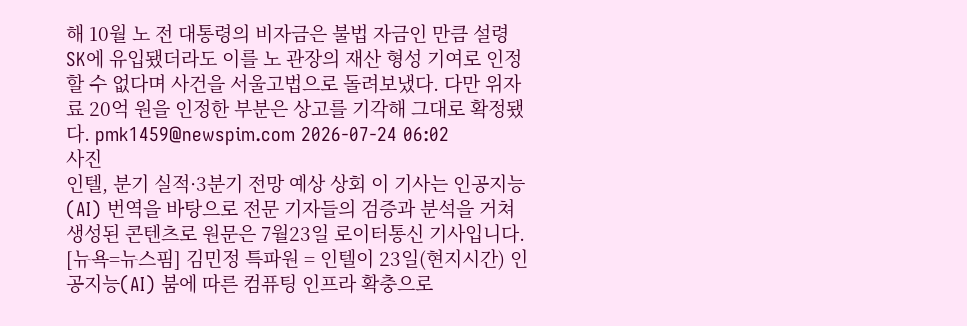해 10월 노 전 대통령의 비자금은 불법 자금인 만큼 설령 SK에 유입됐더라도 이를 노 관장의 재산 형성 기여로 인정할 수 없다며 사건을 서울고법으로 돌려보냈다. 다만 위자료 20억 원을 인정한 부분은 상고를 기각해 그대로 확정됐다. pmk1459@newspim.com 2026-07-24 06:02
사진
인텔, 분기 실적·3분기 전망 예상 상회 이 기사는 인공지능(AI) 번역을 바탕으로 전문 기자들의 검증과 분석을 거쳐 생성된 콘텐츠로 원문은 7월23일 로이터통신 기사입니다. [뉴욕=뉴스핌] 김민정 특파원 = 인텔이 23일(현지시간) 인공지능(AI) 붐에 따른 컴퓨팅 인프라 확충으로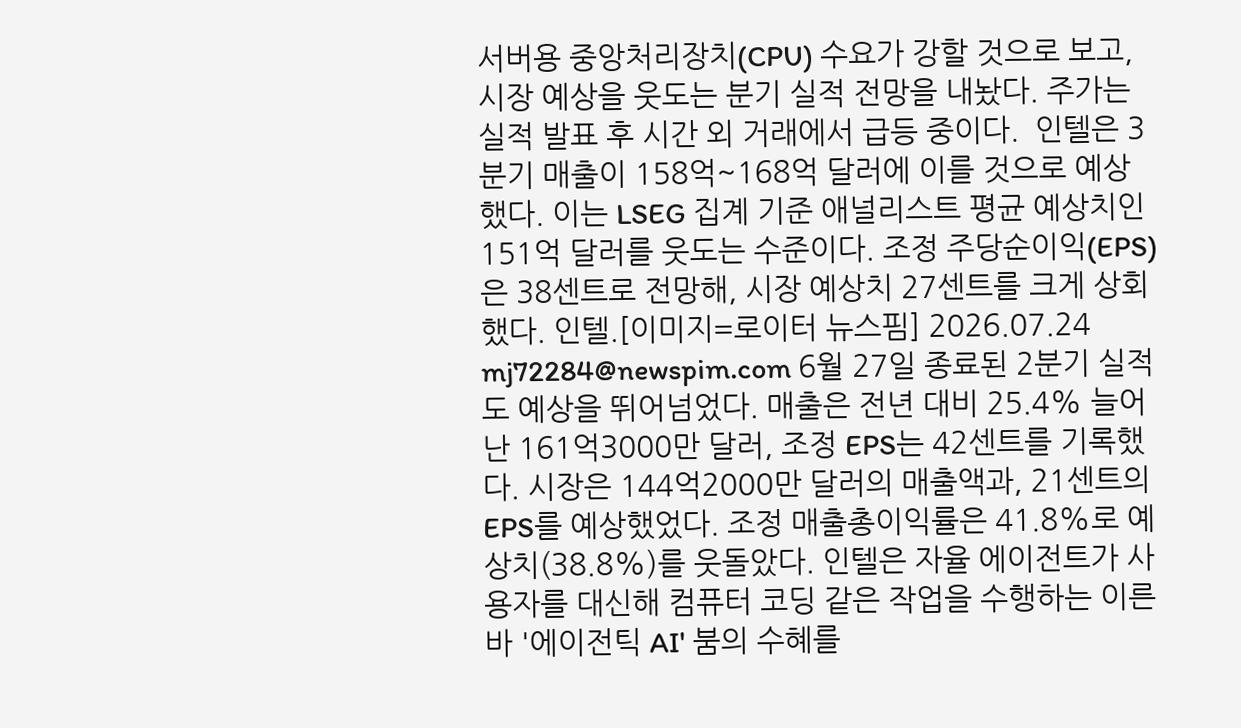서버용 중앙처리장치(CPU) 수요가 강할 것으로 보고, 시장 예상을 웃도는 분기 실적 전망을 내놨다. 주가는 실적 발표 후 시간 외 거래에서 급등 중이다.  인텔은 3분기 매출이 158억~168억 달러에 이를 것으로 예상했다. 이는 LSEG 집계 기준 애널리스트 평균 예상치인 151억 달러를 웃도는 수준이다. 조정 주당순이익(EPS)은 38센트로 전망해, 시장 예상치 27센트를 크게 상회했다. 인텔.[이미지=로이터 뉴스핌] 2026.07.24 mj72284@newspim.com 6월 27일 종료된 2분기 실적도 예상을 뛰어넘었다. 매출은 전년 대비 25.4% 늘어난 161억3000만 달러, 조정 EPS는 42센트를 기록했다. 시장은 144억2000만 달러의 매출액과, 21센트의 EPS를 예상했었다. 조정 매출총이익률은 41.8%로 예상치(38.8%)를 웃돌았다. 인텔은 자율 에이전트가 사용자를 대신해 컴퓨터 코딩 같은 작업을 수행하는 이른바 '에이전틱 AI' 붐의 수혜를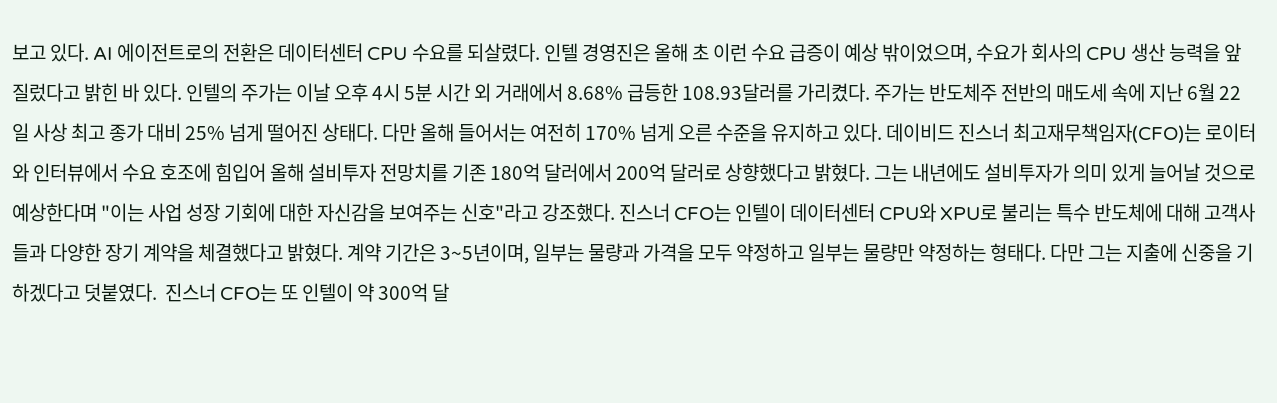보고 있다. AI 에이전트로의 전환은 데이터센터 CPU 수요를 되살렸다. 인텔 경영진은 올해 초 이런 수요 급증이 예상 밖이었으며, 수요가 회사의 CPU 생산 능력을 앞질렀다고 밝힌 바 있다. 인텔의 주가는 이날 오후 4시 5분 시간 외 거래에서 8.68% 급등한 108.93달러를 가리켰다. 주가는 반도체주 전반의 매도세 속에 지난 6월 22일 사상 최고 종가 대비 25% 넘게 떨어진 상태다. 다만 올해 들어서는 여전히 170% 넘게 오른 수준을 유지하고 있다. 데이비드 진스너 최고재무책임자(CFO)는 로이터와 인터뷰에서 수요 호조에 힘입어 올해 설비투자 전망치를 기존 180억 달러에서 200억 달러로 상향했다고 밝혔다. 그는 내년에도 설비투자가 의미 있게 늘어날 것으로 예상한다며 "이는 사업 성장 기회에 대한 자신감을 보여주는 신호"라고 강조했다. 진스너 CFO는 인텔이 데이터센터 CPU와 XPU로 불리는 특수 반도체에 대해 고객사들과 다양한 장기 계약을 체결했다고 밝혔다. 계약 기간은 3~5년이며, 일부는 물량과 가격을 모두 약정하고 일부는 물량만 약정하는 형태다. 다만 그는 지출에 신중을 기하겠다고 덧붙였다.  진스너 CFO는 또 인텔이 약 300억 달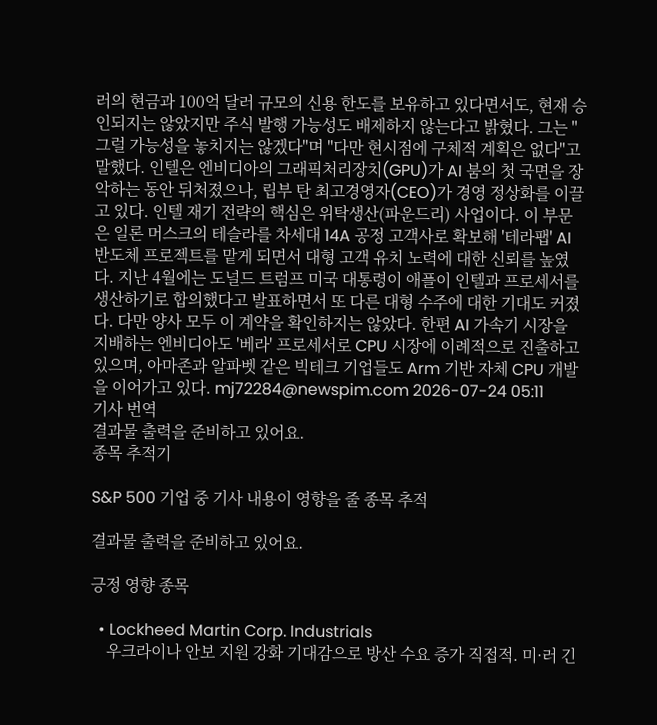러의 현금과 100억 달러 규모의 신용 한도를 보유하고 있다면서도, 현재 승인되지는 않았지만 주식 발행 가능성도 배제하지 않는다고 밝혔다. 그는 "그럴 가능성을 놓치지는 않겠다"며 "다만 현시점에 구체적 계획은 없다"고 말했다. 인텔은 엔비디아의 그래픽처리장치(GPU)가 AI 붐의 첫 국면을 장악하는 동안 뒤처졌으나, 립부 탄 최고경영자(CEO)가 경영 정상화를 이끌고 있다. 인텔 재기 전략의 핵심은 위탁생산(파운드리) 사업이다. 이 부문은 일론 머스크의 테슬라를 차세대 14A 공정 고객사로 확보해 '테라팹' AI 반도체 프로젝트를 맡게 되면서 대형 고객 유치 노력에 대한 신뢰를 높였다. 지난 4월에는 도널드 트럼프 미국 대통령이 애플이 인텔과 프로세서를 생산하기로 합의했다고 발표하면서 또 다른 대형 수주에 대한 기대도 커졌다. 다만 양사 모두 이 계약을 확인하지는 않았다. 한편 AI 가속기 시장을 지배하는 엔비디아도 '베라' 프로세서로 CPU 시장에 이례적으로 진출하고 있으며, 아마존과 알파벳 같은 빅테크 기업들도 Arm 기반 자체 CPU 개발을 이어가고 있다. mj72284@newspim.com 2026-07-24 05:11
기사 번역
결과물 출력을 준비하고 있어요.
종목 추적기

S&P 500 기업 중 기사 내용이 영향을 줄 종목 추적

결과물 출력을 준비하고 있어요.

긍정 영향 종목

  • Lockheed Martin Corp. Industrials
    우크라이나 안보 지원 강화 기대감으로 방산 수요 증가 직접적. 미·러 긴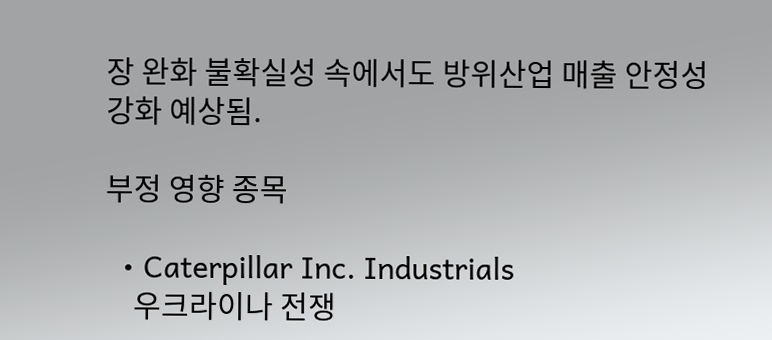장 완화 불확실성 속에서도 방위산업 매출 안정성 강화 예상됨.

부정 영향 종목

  • Caterpillar Inc. Industrials
    우크라이나 전쟁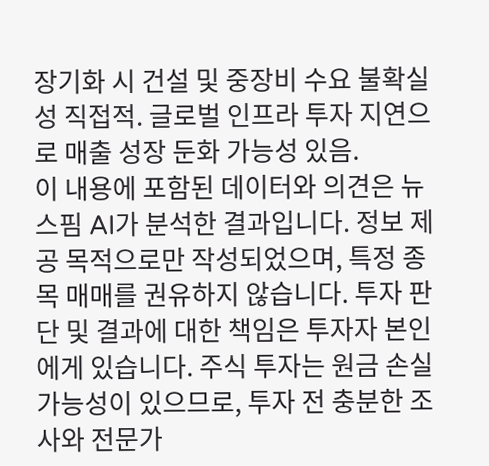장기화 시 건설 및 중장비 수요 불확실성 직접적. 글로벌 인프라 투자 지연으로 매출 성장 둔화 가능성 있음.
이 내용에 포함된 데이터와 의견은 뉴스핌 AI가 분석한 결과입니다. 정보 제공 목적으로만 작성되었으며, 특정 종목 매매를 권유하지 않습니다. 투자 판단 및 결과에 대한 책임은 투자자 본인에게 있습니다. 주식 투자는 원금 손실 가능성이 있으므로, 투자 전 충분한 조사와 전문가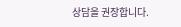상담을 권장합니다.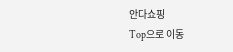안다쇼핑
Top으로 이동